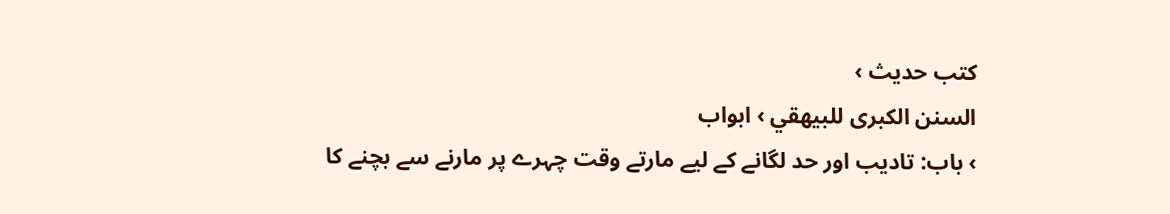کتب حدیث ›
السنن الكبرى للبيهقي › ابواب
› باب: تادیب اور حد لگانے کے لیے مارتے وقت چہرے پر مارنے سے بچنے کا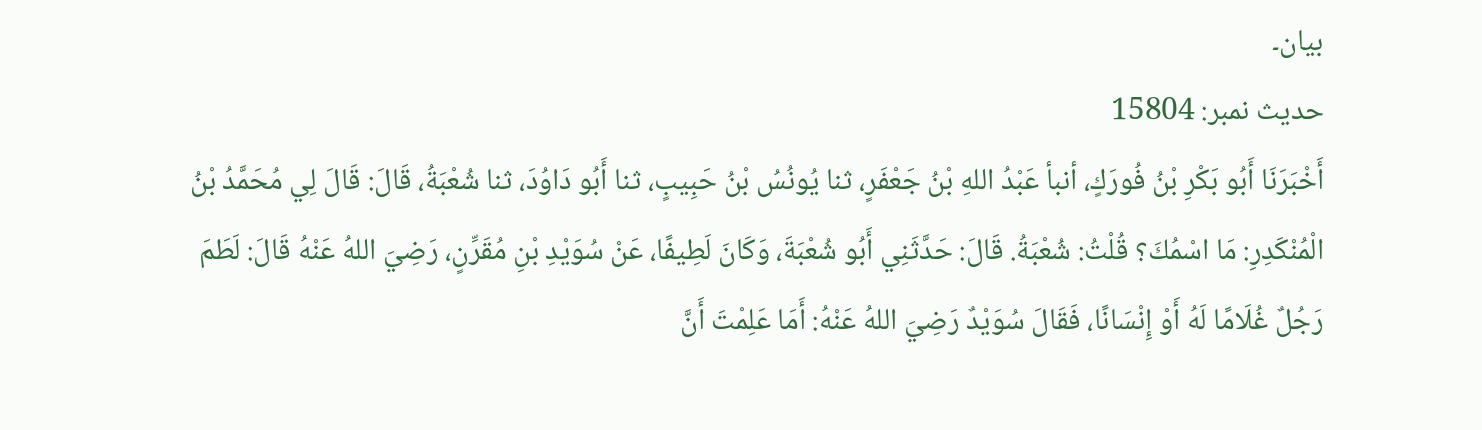بیان۔
حدیث نمبر: 15804
أَخْبَرَنَا أَبُو بَكْرِ بْنُ فُورَكٍ، أنبأ عَبْدُ اللهِ بْنُ جَعْفَرٍ، ثنا يُونُسُ بْنُ حَبِيبٍ، ثنا أَبُو دَاوُدَ، ثنا شُعْبَةُ، قَالَ: قَالَ لِي مُحَمَّدُ بْنُ الْمُنْكَدِرِ: مَا اسْمُكَ؟ قُلْتُ: شُعْبَةُ. قَالَ: حَدَّثَنِي أَبُو شُعْبَةَ، وَكَانَ لَطِيفًا، عَنْ سُوَيْدِ بْنِ مُقَرِّنٍ، رَضِيَ اللهُ عَنْهُ قَالَ: لَطَمَ رَجُلٌ غُلَامًا لَهُ أَوْ إِنْسَانًا، فَقَالَ سُوَيْدٌ رَضِيَ اللهُ عَنْهُ: أَمَا عَلِمْتَ أَنَّ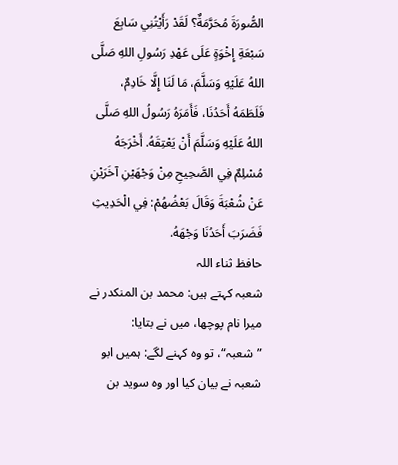الصُّورَةَ مُحَرَّمَةٌ؟ لَقَدْ رَأَيْتُنِي سَابِعَ سَبْعَةِ إِخْوَةٍ عَلَى عَهْدِ رَسُولِ اللهِ صَلَّى اللهُ عَلَيْهِ وَسَلَّمَ، مَا لَنَا إِلَّا خَادِمٌ، فَلَطَمَهُ أَحَدُنَا، فَأَمَرَهُ رَسُولُ اللهِ صَلَّى اللهُ عَلَيْهِ وَسَلَّمَ أَنْ يَعْتِقَهُ. أَخْرَجَهُ مُسْلِمٌ فِي الصَّحِيحِ مِنْ وَجْهَيْنِ آخَرَيْنِ عَنْ شُعْبَةَ وَقَالَ بَعْضُهُمْ: فِي الْحَدِيثِ فَضَرَبَ أَحَدُنَا وَجْهَهُ.
حافظ ثناء اللہ
شعبہ کہتے ہیں: محمد بن المنکدر نے میرا نام پوچھا، میں نے بتایا: ”شعبہ“، تو وہ کہنے لگے: ہمیں ابو شعبہ نے بیان کیا اور وہ سوید بن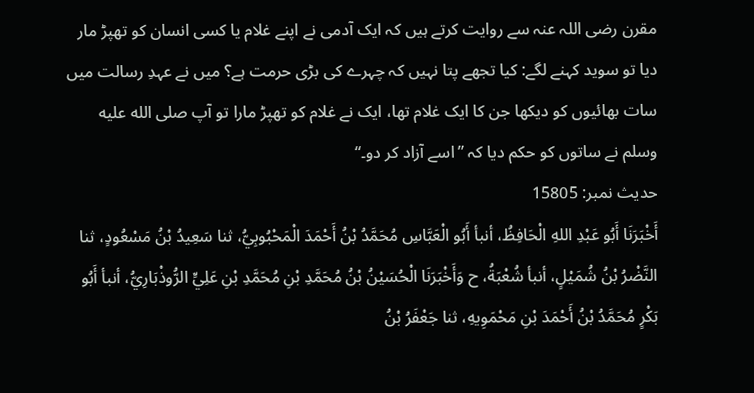مقرن رضی اللہ عنہ سے روایت کرتے ہیں کہ ایک آدمی نے اپنے غلام یا کسی انسان کو تھپڑ مار دیا تو سوید کہنے لگے: کیا تجھے پتا نہیں کہ چہرے کی بڑی حرمت ہے؟ میں نے عہدِ رسالت میں سات بھائیوں کو دیکھا جن کا ایک غلام تھا، ایک نے غلام کو تھپڑ مارا تو آپ صلى الله عليه وسلم نے ساتوں کو حکم دیا کہ ”اسے آزاد کر دو۔“
حدیث نمبر: 15805
أَخْبَرَنَا أَبُو عَبْدِ اللهِ الْحَافِظُ، أنبأ أَبُو الْعَبَّاسِ مُحَمَّدُ بْنُ أَحْمَدَ الْمَحْبُوبِيُّ، ثنا سَعِيدُ بْنُ مَسْعُودٍ، ثنا النَّضْرُ بْنُ شُمَيْلٍ، أنبأ شُعْبَةُ، ح وَأَخْبَرَنَا الْحُسَيْنُ بْنُ مُحَمَّدِ بْنِ مُحَمَّدِ بْنِ عَلِيٍّ الرُّوذْبَارِيُّ، أنبأ أَبُو بَكْرٍ مُحَمَّدُ بْنُ أَحْمَدَ بْنِ مَحْمَوِيهِ، ثنا جَعْفَرُ بْنُ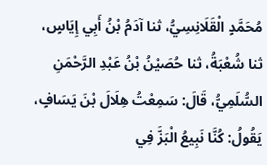مُحَمَّدٍ الْقَلَانِسِيُّ، ثنا آدَمُ بْنُ أَبِي إِيَاسٍ، ثنا شُعْبَةُ، ثنا حُصَيْنُ بْنُ عَبْدِ الرَّحْمَنِ السُّلَمِيُّ، قَالَ: سَمِعْتُ هِلَالَ بْنَ يَسَافٍ، يَقُولُ: كُنَّا نَبِيعُ الْبَزَّ فِي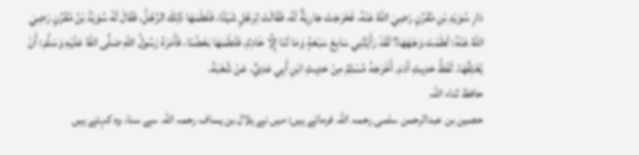دَارِ سُوَيْدِ بْنِ مُقَرِّنٍ رَضِيَ اللهُ عَنْهُ، فَخَرَجَتْ جَارِيَةٌ لَهُ، فَقَالَتْ لِرَجُلٍ شَيْئًا، فَلَطَمَهَا ذَلِكَ الرَّجُلُ، فَقَالَ لَهُ سُوَيْدُ بْنُ مُقَرِّنٍ رَضِيَ اللهُ عَنْهُ: لَطَمْتَ وَجْهَهَا؟ لَقَدْ رَأَيْتُنِي سَابِعَ سَبْعَةٍ وَمَا لَنَا إِلَّا خَادِمٌ، فَلَطَمَهَا بَعْضُنَا، فَأَمَرَهُ رَسُولُ اللهِ صَلَّى اللهُ عَلَيْهِ وَسَلَّمَ: أَنْ يُعْتِقُهَا. لَفْظُ حَدِيثِ آدَمَ. أَخْرَجَهُ مُسْلِمٌ مِنْ حَدِيثِ ابْنِ أَبِي عَدِيٍّ، عَنْ شُعْبَةَ.
حافظ ثناء اللہ
حصین بن عبدالرحمن سلمی رحمہ اللہ فرماتے ہیں: میں نے ہلال بن یساف رحمہ اللہ سے سنا، وہ کہتے ہیں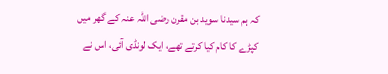کہ ہم سیدنا سوید بن مقرن رضی اللہ عنہ کے گھر میں کپڑے کا کام کیا کرتے تھے، ایک لونڈی آئی، اس نے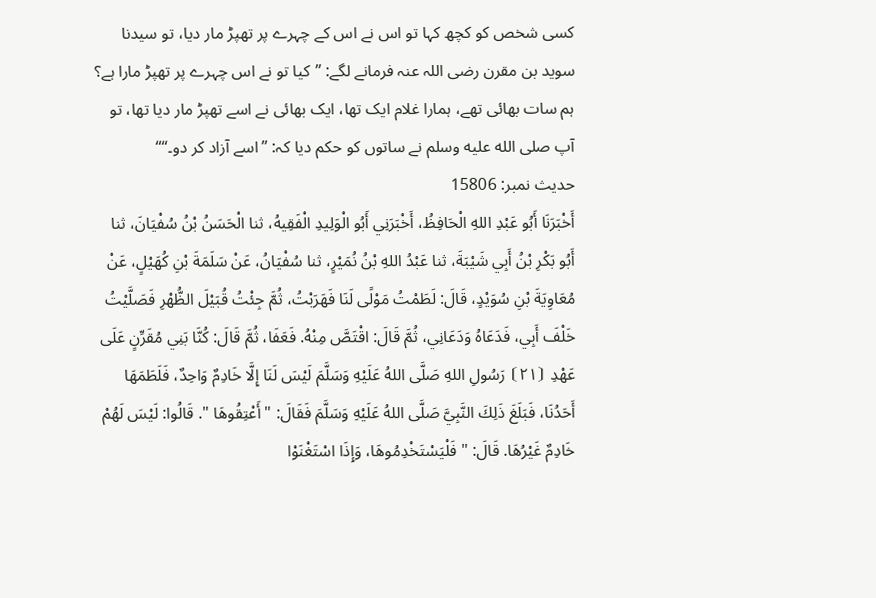کسی شخص کو کچھ کہا تو اس نے اس کے چہرے پر تھپڑ مار دیا، تو سیدنا سوید بن مقرن رضی اللہ عنہ فرمانے لگے: ”کیا تو نے اس چہرے پر تھپڑ مارا ہے؟ ہم سات بھائی تھے، ہمارا غلام ایک تھا، ایک بھائی نے اسے تھپڑ مار دیا تھا، تو آپ صلى الله عليه وسلم نے ساتوں کو حکم دیا کہ: ”اسے آزاد کر دو۔““
حدیث نمبر: 15806
أَخْبَرَنَا أَبُو عَبْدِ اللهِ الْحَافِظُ، أَخْبَرَنِي أَبُو الْوَلِيدِ الْفَقِيهُ، ثنا الْحَسَنُ بْنُ سُفْيَانَ، ثنا أَبُو بَكْرِ بْنُ أَبِي شَيْبَةَ، ثنا عَبْدُ اللهِ بْنُ نُمَيْرٍ، ثنا سُفْيَانُ، عَنْ سَلَمَةَ بْنِ كُهَيْلٍ، عَنْ مُعَاوِيَةَ بْنِ سُوَيْدٍ، قَالَ: لَطَمْتُ مَوْلًى لَنَا فَهَرَبْتُ، ثُمَّ جِئْتُ قُبَيْلَ الظُّهْرِ فَصَلَّيْتُ خَلْفَ أَبِي، فَدَعَاهُ وَدَعَانِي، ثُمَّ قَالَ: اقْتَصَّ مِنْهُ. فَعَفَا، ثُمَّ قَالَ: كُنَّا بَنِي مُقَرِّنٍ عَلَى عَهْدِ ⦗٢١⦘ رَسُولِ اللهِ صَلَّى اللهُ عَلَيْهِ وَسَلَّمَ لَيْسَ لَنَا إِلَّا خَادِمٌ وَاحِدٌ، فَلَطَمَهَا أَحَدُنَا، فَبَلَغَ ذَلِكَ النَّبِيَّ صَلَّى اللهُ عَلَيْهِ وَسَلَّمَ فَقَالَ: " أَعْتِقُوهَا ". قَالُوا: لَيْسَ لَهُمْ خَادِمٌ غَيْرُهَا. قَالَ: " فَلْيَسْتَخْدِمُوهَا، وَإِذَا اسْتَغْنَوْا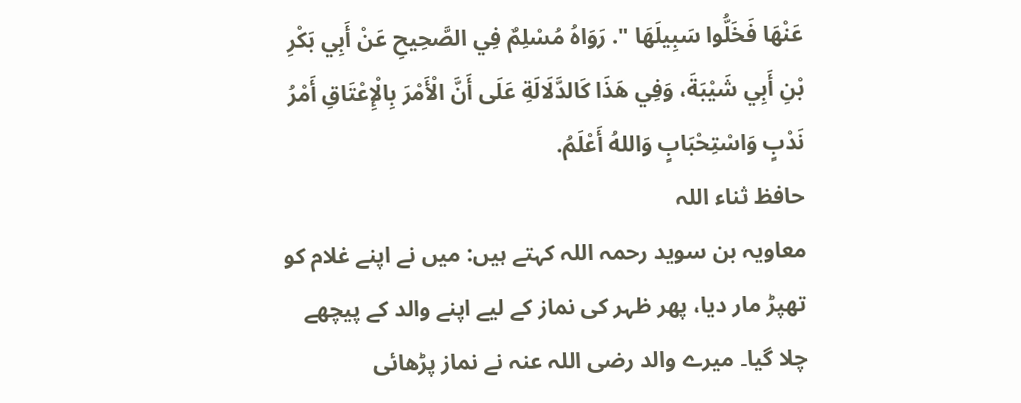عَنْهَا فَخَلُّوا سَبِيلَهَا ". رَوَاهُ مُسْلِمٌ فِي الصَّحِيحِ عَنْ أَبِي بَكْرِ بْنِ أَبِي شَيْبَةَ، وَفِي هَذَا كَالدَّلَالَةِ عَلَى أَنَّ الْأَمْرَ بِالْإِعْتَاقِ أَمْرُ نَدْبٍ وَاسْتِحْبَابٍ وَاللهُ أَعْلَمُ.
حافظ ثناء اللہ
معاویہ بن سوید رحمہ اللہ کہتے ہیں: میں نے اپنے غلام کو تھپڑ مار دیا، پھر ظہر کی نماز کے لیے اپنے والد کے پیچھے چلا گیا۔ میرے والد رضی اللہ عنہ نے نماز پڑھائی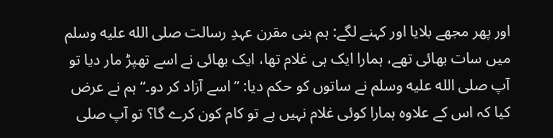اور پھر مجھے بلایا اور کہنے لگے: ہم بنی مقرن عہدِ رسالت صلى الله عليه وسلم میں سات بھائی تھے، ہمارا ایک ہی غلام تھا، ایک بھائی نے اسے تھپڑ مار دیا تو آپ صلى الله عليه وسلم نے ساتوں کو حکم دیا: ”اسے آزاد کر دو۔“ ہم نے عرض کیا کہ اس کے علاوہ ہمارا کوئی غلام نہیں ہے تو کام کون کرے گا؟ تو آپ صلى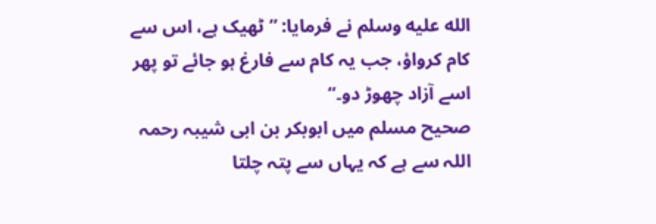الله عليه وسلم نے فرمایا: ”ٹھیک ہے، اس سے کام کرواؤ، جب یہ کام سے فارغ ہو جائے تو پھر اسے آزاد چھوڑ دو۔“
صحیح مسلم میں ابوبکر بن ابی شیبہ رحمہ اللہ سے ہے کہ یہاں سے پتہ چلتا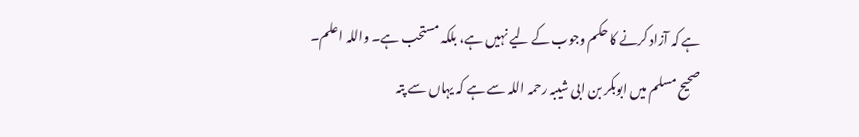ہے کہ آزاد کرنے کا حکم وجوب کے لیے نہیں ہے، بلکہ مستحب ہے۔ واللہ اعلم۔
صحیح مسلم میں ابوبکر بن ابی شیبہ رحمہ اللہ سے ہے کہ یہاں سے پتہ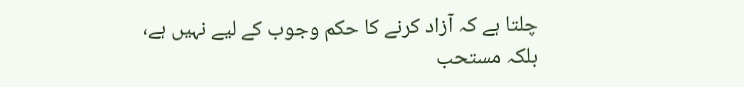چلتا ہے کہ آزاد کرنے کا حکم وجوب کے لیے نہیں ہے، بلکہ مستحب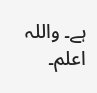ہے۔ واللہ اعلم۔